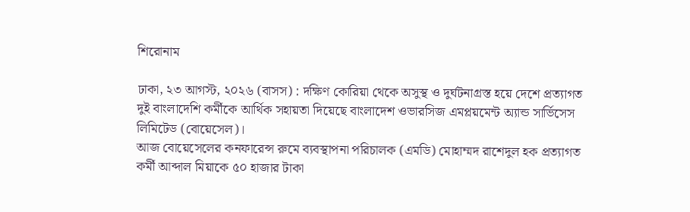শিরোনাম

ঢাকা, ২৩ আগস্ট, ২০২৬ (বাসস) : দক্ষিণ কোরিয়া থেকে অসুস্থ ও দুর্ঘটনাগ্রস্ত হয়ে দেশে প্রত্যাগত দুই বাংলাদেশি কর্মীকে আর্থিক সহায়তা দিয়েছে বাংলাদেশ ওভারসিজ এমপ্লয়মেন্ট অ্যান্ড সার্ভিসেস লিমিটেড (বোয়েসেল)।
আজ বোয়েসেলের কনফারেন্স রুমে ব্যবস্থাপনা পরিচালক (এমডি) মোহাম্মদ রাশেদুল হক প্রত্যাগত কর্মী আব্দাল মিয়াকে ৫০ হাজার টাকা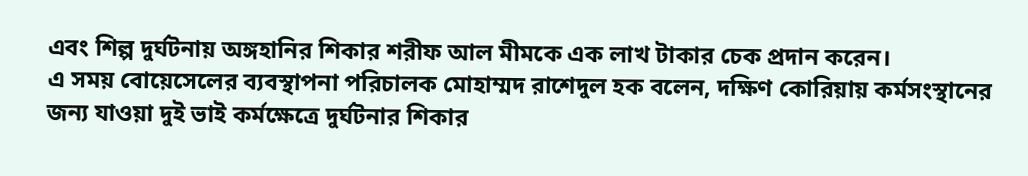এবং শিল্প দুর্ঘটনায় অঙ্গহানির শিকার শরীফ আল মীমকে এক লাখ টাকার চেক প্রদান করেন।
এ সময় বোয়েসেলের ব্যবস্থাপনা পরিচালক মোহাম্মদ রাশেদুল হক বলেন, দক্ষিণ কোরিয়ায় কর্মসংস্থানের জন্য যাওয়া দুই ভাই কর্মক্ষেত্রে দুর্ঘটনার শিকার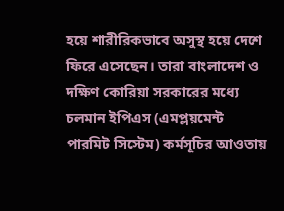হয়ে শারীরিকভাবে অসুস্থ হয়ে দেশে ফিরে এসেছেন। তারা বাংলাদেশ ও দক্ষিণ কোরিয়া সরকারের মধ্যে চলমান ইপিএস (এমপ্লয়মেন্ট পারমিট সিস্টেম) কর্মসূচির আওতায়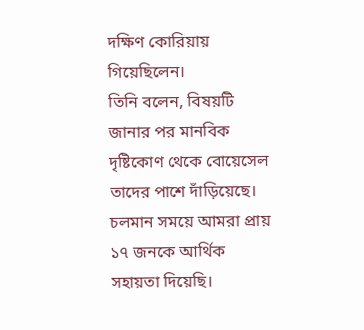দক্ষিণ কোরিয়ায় গিয়েছিলেন।
তিনি বলেন, বিষয়টি জানার পর মানবিক দৃষ্টিকোণ থেকে বোয়েসেল তাদের পাশে দাঁড়িয়েছে। চলমান সময়ে আমরা প্রায় ১৭ জনকে আর্থিক সহায়তা দিয়েছি।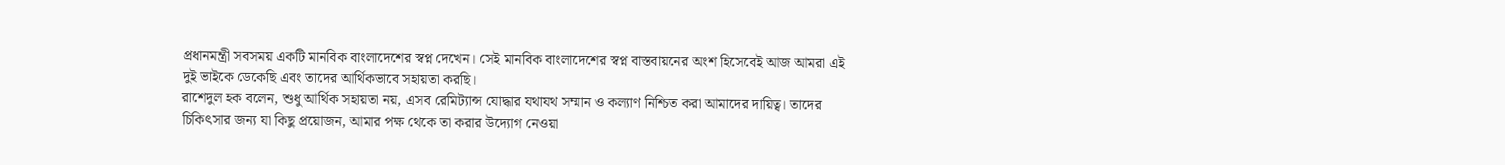প্রধানমন্ত্রী সবসময় একটি মানবিক বাংলাদেশের স্বপ্ন দেখেন। সেই মানবিক বাংলাদেশের স্বপ্ন বাস্তবায়নের অংশ হিসেবেই আজ আমরা এই দুই ভাইকে ডেকেছি এবং তাদের আর্থিকভাবে সহায়তা করছি।
রাশেদুল হক বলেন, শুধু আর্থিক সহায়তা নয়, এসব রেমিট্যান্স যোদ্ধার যথাযথ সম্মান ও কল্যাণ নিশ্চিত করা আমাদের দায়িত্ব। তাদের চিকিৎসার জন্য যা কিছু প্রয়োজন, আমার পক্ষ থেকে তা করার উদ্যোগ নেওয়া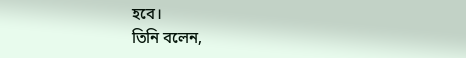হবে।
তিনি বলেন,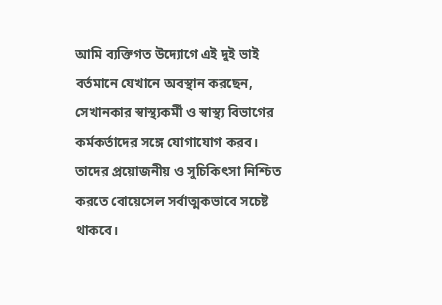আমি ব্যক্তিগত উদ্যোগে এই দুই ভাই বর্তমানে যেখানে অবস্থান করছেন, সেখানকার স্বাস্থ্যকর্মী ও স্বাস্থ্য বিভাগের কর্মকর্তাদের সঙ্গে যোগাযোগ করব। তাদের প্রয়োজনীয় ও সুচিকিৎসা নিশ্চিত করতে বোয়েসেল সর্বাত্মকভাবে সচেষ্ট থাকবে।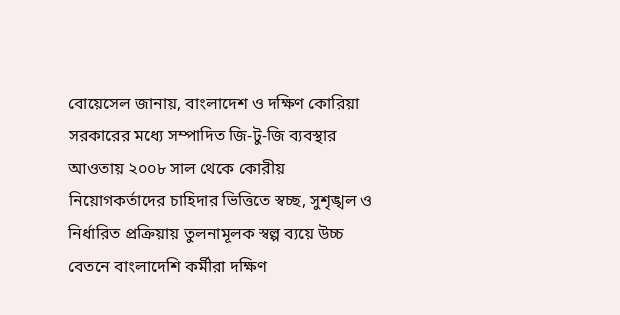বোয়েসেল জানায়, বাংলাদেশ ও দক্ষিণ কোরিয়া সরকারের মধ্যে সম্পাদিত জি-টু-জি ব্যবস্থার আওতায় ২০০৮ সাল থেকে কোরীয় নিয়োগকর্তাদের চাহিদার ভিত্তিতে স্বচ্ছ, সুশৃঙ্খল ও নির্ধারিত প্রক্রিয়ায় তুলনামূলক স্বল্প ব্যয়ে উচ্চ বেতনে বাংলাদেশি কর্মীরা দক্ষিণ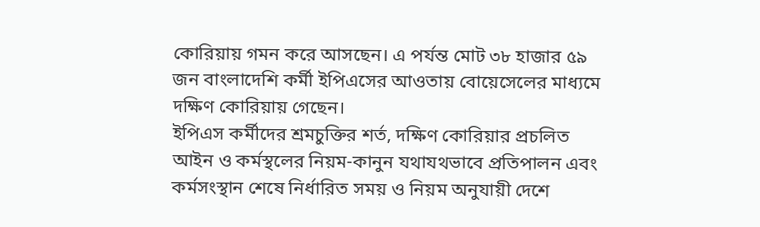কোরিয়ায় গমন করে আসছেন। এ পর্যন্ত মোট ৩৮ হাজার ৫৯ জন বাংলাদেশি কর্মী ইপিএসের আওতায় বোয়েসেলের মাধ্যমে দক্ষিণ কোরিয়ায় গেছেন।
ইপিএস কর্মীদের শ্রমচুক্তির শর্ত, দক্ষিণ কোরিয়ার প্রচলিত আইন ও কর্মস্থলের নিয়ম-কানুন যথাযথভাবে প্রতিপালন এবং কর্মসংস্থান শেষে নির্ধারিত সময় ও নিয়ম অনুযায়ী দেশে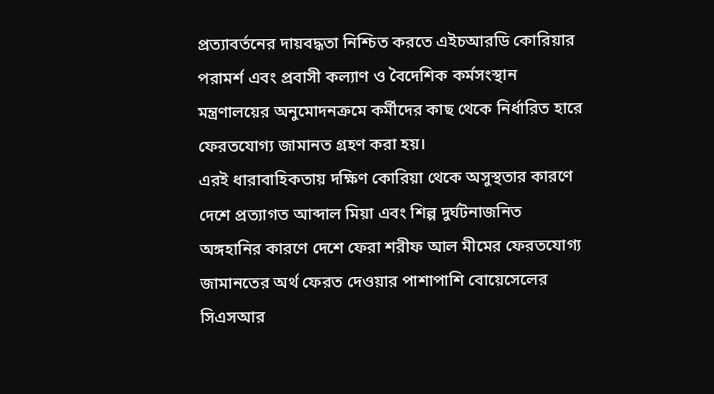প্রত্যাবর্তনের দায়বদ্ধতা নিশ্চিত করতে এইচআরডি কোরিয়ার পরামর্শ এবং প্রবাসী কল্যাণ ও বৈদেশিক কর্মসংস্থান মন্ত্রণালয়ের অনুমোদনক্রমে কর্মীদের কাছ থেকে নির্ধারিত হারে ফেরতযোগ্য জামানত গ্রহণ করা হয়।
এরই ধারাবাহিকতায় দক্ষিণ কোরিয়া থেকে অসুস্থতার কারণে দেশে প্রত্যাগত আব্দাল মিয়া এবং শিল্প দুর্ঘটনাজনিত অঙ্গহানির কারণে দেশে ফেরা শরীফ আল মীমের ফেরতযোগ্য জামানতের অর্থ ফেরত দেওয়ার পাশাপাশি বোয়েসেলের সিএসআর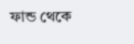ফান্ড থেকে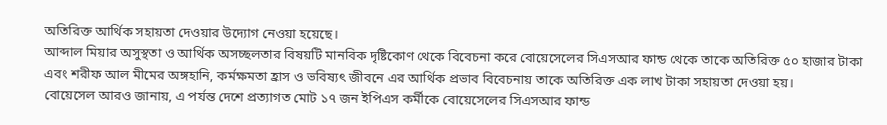অতিরিক্ত আর্থিক সহায়তা দেওয়ার উদ্যোগ নেওয়া হয়েছে।
আব্দাল মিয়ার অসুস্থতা ও আর্থিক অসচ্ছলতার বিষয়টি মানবিক দৃষ্টিকোণ থেকে বিবেচনা করে বোয়েসেলের সিএসআর ফান্ড থেকে তাকে অতিরিক্ত ৫০ হাজার টাকা এবং শরীফ আল মীমের অঙ্গহানি, কর্মক্ষমতা হ্রাস ও ভবিষ্যৎ জীবনে এর আর্থিক প্রভাব বিবেচনায় তাকে অতিরিক্ত এক লাখ টাকা সহায়তা দেওয়া হয়।
বোয়েসেল আরও জানায়, এ পর্যন্ত দেশে প্রত্যাগত মোট ১৭ জন ইপিএস কর্মীকে বোয়েসেলের সিএসআর ফান্ড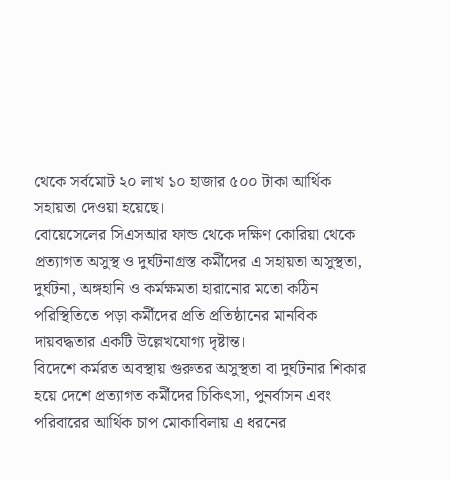থেকে সর্বমোট ২০ লাখ ১০ হাজার ৫০০ টাকা আর্থিক সহায়তা দেওয়া হয়েছে।
বোয়েসেলের সিএসআর ফান্ড থেকে দক্ষিণ কোরিয়া থেকে প্রত্যাগত অসুস্থ ও দুর্ঘটনাগ্রস্ত কর্মীদের এ সহায়তা অসুস্থতা, দুর্ঘটনা, অঙ্গহানি ও কর্মক্ষমতা হারানোর মতো কঠিন পরিস্থিতিতে পড়া কর্মীদের প্রতি প্রতিষ্ঠানের মানবিক দায়বদ্ধতার একটি উল্লেখযোগ্য দৃষ্টান্ত।
বিদেশে কর্মরত অবস্থায় গুরুতর অসুস্থতা বা দুর্ঘটনার শিকার হয়ে দেশে প্রত্যাগত কর্মীদের চিকিৎসা, পুনর্বাসন এবং পরিবারের আর্থিক চাপ মোকাবিলায় এ ধরনের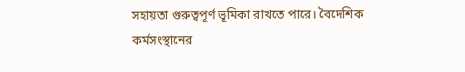সহায়তা গুরুত্বপূর্ণ ভূমিকা রাখতে পারে। বৈদেশিক কর্মসংস্থানের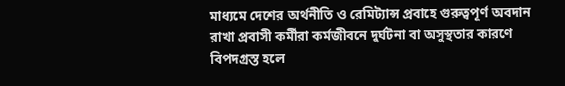মাধ্যমে দেশের অর্থনীতি ও রেমিট্যান্স প্রবাহে গুরুত্বপূর্ণ অবদান রাখা প্রবাসী কর্মীরা কর্মজীবনে দুর্ঘটনা বা অসুস্থতার কারণে বিপদগ্রস্ত হলে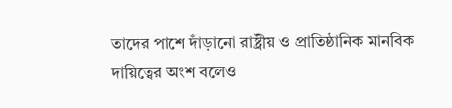তাদের পাশে দাঁড়ানো রাষ্ট্রীয় ও প্রাতিষ্ঠানিক মানবিক দায়িত্বের অংশ বলেও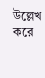উল্লেখ করে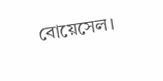বোয়েসেল।